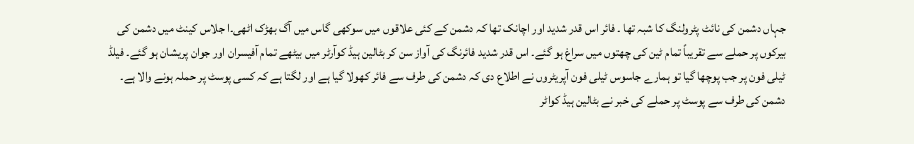جہاں دشمن کی نائٹ پٹرولنگ کا شبہ تھا ۔ فائر اس قدر شدید اور اچانک تھا کہ دشمن کے کئی علاقوں میں سوکھی گاس میں آگ بھڑک اٹھی۔ا جلاس کینٹ میں دشمن کی بیرکوں پر حملے سے تقریباً تمام ٹین کی چھتوں میں سراغ ہو گئے۔ اس قدر شدید فائرنگ کی آواز سن کر بٹالین ہیڈ کوآرٹر میں بیٹھے تمام آفیسران اور جوان پریشان ہو گئے۔ فیلڈ ٹیلی فون پر جب پوچھا گیا تو ہمارے جاسوس ٹیلی فون آپریٹروں نے اطلاع دی کہ دشمن کی طرف سے فائر کھولا گیا ہے اور لگتا ہے کہ کسی پوسٹ پر حملہ ہونے والا ہے۔ دشمن کی طرف سے پوسٹ پر حملے کی خبر نے بٹالین ہیڈ کواٹر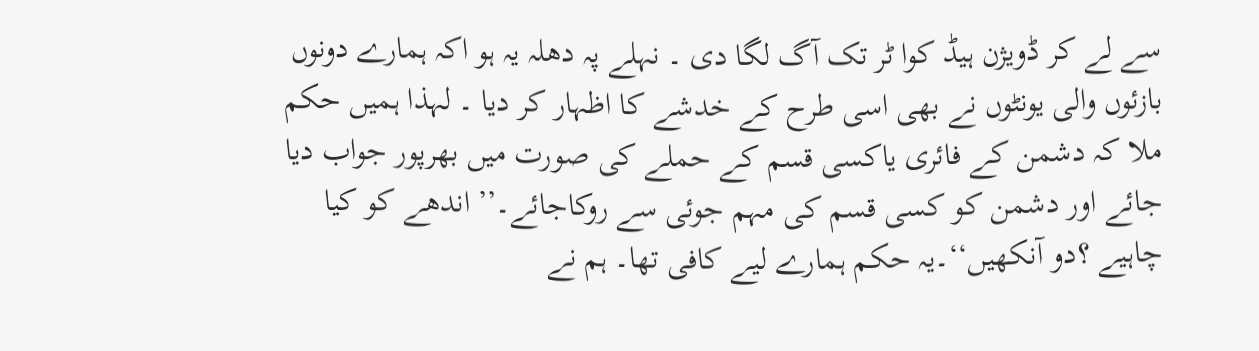سے لے کر ڈویژن ہیڈ کوا ٹر تک آگ لگا دی ۔ نہلے پہ دھلہ یہ ہو اکہ ہمارے دونوں بازئوں والی یونٹوں نے بھی اسی طرح کے خدشے کا اظہار کر دیا ۔ لہذا ہمیں حکم ملا کہ دشمن کے فائری یاکسی قسم کے حملے کی صورت میں بھرپور جواب دیا جائے اور دشمن کو کسی قسم کی مہم جوئی سے روکاجائے۔’’ اندھے کو کیا چاہیے ؟دو آنکھیں‘‘۔یہ حکم ہمارے لیے کافی تھا۔ ہم نے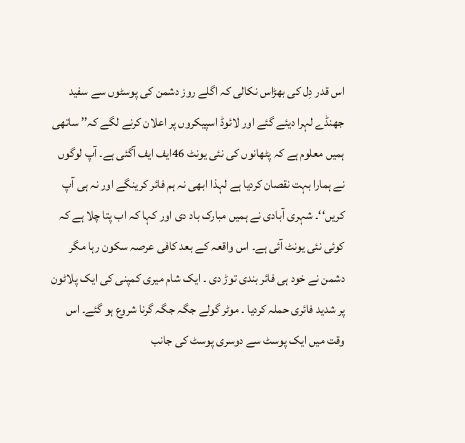اس قدر دِل کی بھڑاس نکالی کہ اگلے روز دشمن کی پوسٹوں سے سفید جھنڈے لہرا دیئے گئے اور لائوڈ اسپیکروں پر اعلان کرنے لگے کہ’’ ساتھی ہمیں معلوم ہے کہ پٹھانوں کی نئی یونٹ 46ایف ایف آگئی ہے۔ آپ لوگوں نے ہمارا بہت نقصان کردیا ہے لہذا ابھی نہ ہم فائر کرینگے اور نہ ہی آپ کریں‘‘۔ شہری آبادی نے ہمیں مبارک باد دی اور کہا کہ اب پتا چلا ہے کہ کوئی نئی یونٹ آئی ہے۔ اس واقعہ کے بعد کافی عرصہ سکون رہا مگر دشمن نے خود ہی فائر بندی توڑ دی ۔ ایک شام میری کمپنی کی ایک پلاٹون پر شدید فائری حملہ کردیا ۔ موٹر گولے جگہ جگہ گرنا شروع ہو گئے۔ اس وقت میں ایک پوسٹ سے دوسری پوسٹ کی جانب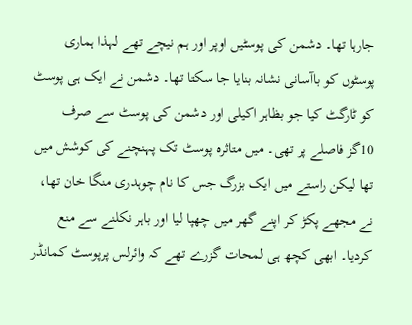جارہا تھا۔ دشمن کی پوسٹیں اوپر اور ہم نیچے تھے لہذا ہماری پوسٹوں کو باآسانی نشانہ بنایا جا سکتا تھا۔ دشمن نے ایک ہی پوسٹ کو ٹارگٹ کیا جو بظاہر اکیلی اور دشمن کی پوسٹ سے صرف 10گز فاصلے پر تھی۔ میں متاثرہ پوسٹ تک پہنچنے کی کوشش میں تھا لیکن راستے میں ایک بزرگ جس کا نام چوہدری منگا خان تھا، نے مجھے پکڑ کر اپنے گھر میں چھپا لیا اور باہر نکلنے سے منع کردیا۔ ابھی کچھ ہی لمحات گزرے تھے کہ وائرلس پرپوسٹ کمانڈر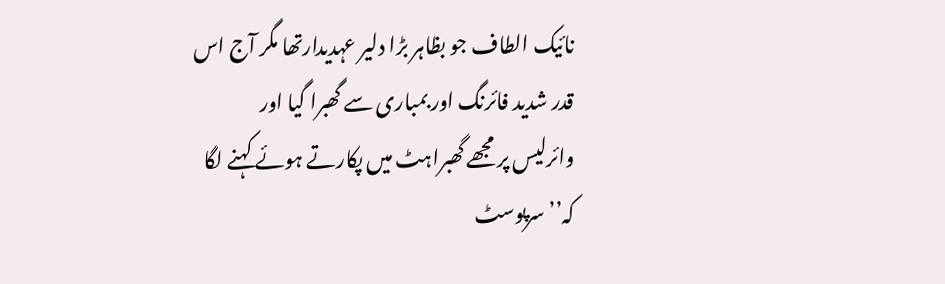نائیک الطاف جو بظاہر بڑا دلیر عہدیدارتھا مگر آج اس قدر شدید فائرنگ اور بمباری سے گھبرا گیا اور وائرلیس پر مجھے گھبراہٹ میں پکارتے ہوئے کہنے لگا کہ’’ سرپوسٹ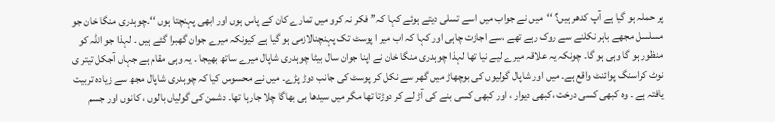پر حملہ ہو گیا ہے آپ کدھر ہیں؟ ‘‘میں نے جواب میں اسے تسلی دیتے ہوئے کہا کہ’’ فکر نہ کرو میں تمارے کان کے پاس ہوں اور ابھی پہنچتا ہوں ‘‘۔چوہدری منگا خان جو مسلسل مجھے باہر نکلنے سے روک رہے تھے ،سے اجازت چاہی اور کہا کہ اب میر ا پوسٹ تک پہنچنالازمی ہو گیا ہے کیونکہ میرے جوان گھبرا گئے ہیں ۔ لہذا جو اللہ کو منظور ہو گا وہی ہو گا۔ چونکہ یہ علاقہ میرے لیے نیا تھا لہذا چوہدری منگا خان نے اپنا جوان سال بیٹا چوہدری شاپال میرے ساتھ بھیجا ۔ یہ وہی مقام ہے جہاں آجکل تیتر ی نوٹ کراسنگ پوائنٹ واقع ہے۔ میں اور شاپال گولیوں کی بوچھاڑ میں گھر سے نکل کر پوسٹ کی جانب دوڑ پڑے۔ میں نے محسوس کیا کہ چوہدری شاپال مجھ سے زیادہ تربیت یافتہ ہے ۔ وہ کبھی کسی درخت ،کبھی دیوار ، اور کبھی کسی بنے کی آڑ لے کر دوڑتا تھا مگر میں سیدھا ہی بھاگا چلا جارہا تھا۔ دشمن کی گولیاں بالوں ، کانوں اور جسم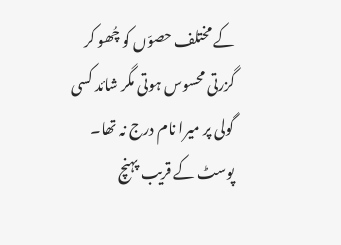کے مختلف حصوّں کو چُھو کر گزرتی محسوس ہوتی مگر شائد کسی گولی پر میرا نام درج نہ تھا۔ پوسٹ کے قریب پہنچ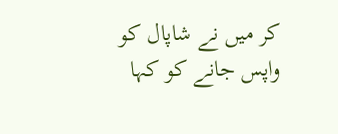کر میں نے شاپال کو واپس جانے کو کہا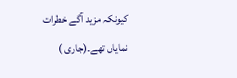کیونکہ مزید آگے خطرات نمایاں تھے۔(جاری )